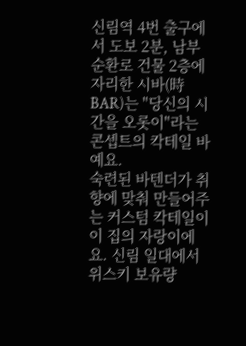신림역 4번 출구에서 도보 2분, 남부순환로 건물 2층에 자리한 시바(時BAR)는 "당신의 시간을 오롯이"라는 콘셉트의 칵테일 바예요.
숙련된 바텐더가 취향에 맞춰 만들어주는 커스텀 칵테일이 이 집의 자랑이에요. 신림 일대에서 위스키 보유량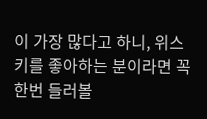이 가장 많다고 하니, 위스키를 좋아하는 분이라면 꼭 한번 들러볼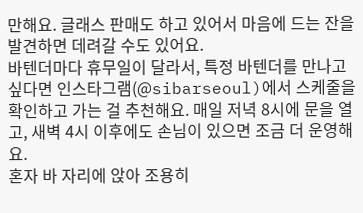만해요. 글래스 판매도 하고 있어서 마음에 드는 잔을 발견하면 데려갈 수도 있어요.
바텐더마다 휴무일이 달라서, 특정 바텐더를 만나고 싶다면 인스타그램(@sibarseoul)에서 스케줄을 확인하고 가는 걸 추천해요. 매일 저녁 8시에 문을 열고, 새벽 4시 이후에도 손님이 있으면 조금 더 운영해요.
혼자 바 자리에 앉아 조용히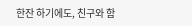한잔 하기에도, 친구와 함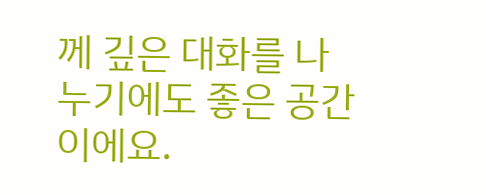께 깊은 대화를 나누기에도 좋은 공간이에요.